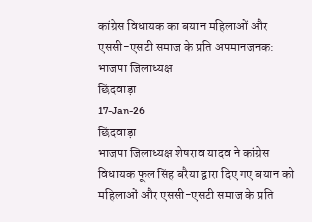कांग्रेस विधायक का बयान महिलाओं और एससी-एसटी समाज के प्रति अपमानजनक: भाजपा जिलाध्यक्ष
छिंदवाड़ा
17-Jan-26
छिंदवाड़ा
भाजपा जिलाध्यक्ष शेषराव यादव ने कांग्रेस विधायक फूल सिंह बरैया द्वारा दिए गए बयान को महिलाओं और एससी-एसटी समाज के प्रति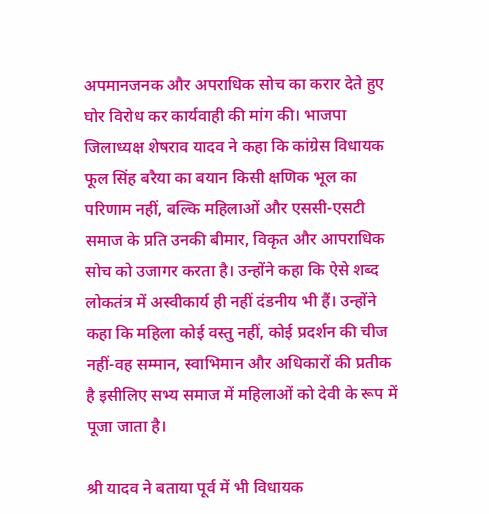अपमानजनक और अपराधिक सोच का करार देते हुए घोर विरोध कर कार्यवाही की मांग की। भाजपा जिलाध्यक्ष शेषराव यादव ने कहा कि कांग्रेस विधायक फूल सिंह बरैया का बयान किसी क्षणिक भूल का परिणाम नहीं, बल्कि महिलाओं और एससी-एसटी समाज के प्रति उनकी बीमार, विकृत और आपराधिक सोच को उजागर करता है। उन्होंने कहा कि ऐसे शब्द लोकतंत्र में अस्वीकार्य ही नहीं दंडनीय भी हैं। उन्होंने कहा कि महिला कोई वस्तु नहीं, कोई प्रदर्शन की चीज नहीं-वह सम्मान, स्वाभिमान और अधिकारों की प्रतीक है इसीलिए सभ्य समाज में महिलाओं को देवी के रूप में पूजा जाता है।

श्री यादव ने बताया पूर्व में भी विधायक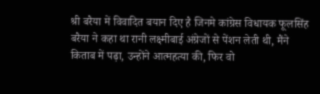श्री बरैया में विवादित बयान दिए है जिनमे कांग्रेस विधायक फूलसिंह बरैया ने कहा था रानी लक्ष्मीबाई अंग्रेजों से पेंशन लेती थी, मैंने किताब में पढ़ा, उन्होंने आत्महत्या की, फिर वो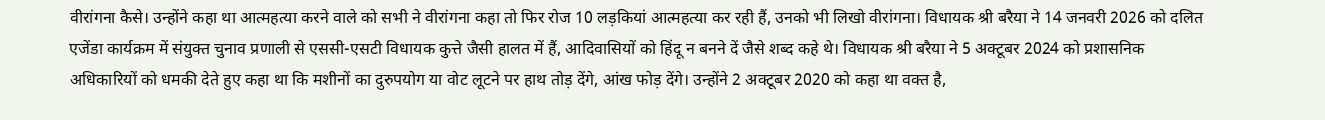वीरांगना कैसे। उन्होंने कहा था आत्महत्या करने वाले को सभी ने वीरांगना कहा तो फिर रोज 10 लड़कियां आत्महत्या कर रही हैं, उनको भी लिखो वीरांगना। विधायक श्री बरैया ने 14 जनवरी 2026 को दलित एजेंडा कार्यक्रम में संयुक्त चुनाव प्रणाली से एससी-एसटी विधायक कुत्ते जैसी हालत में हैं, आदिवासियों को हिंदू न बनने दें जैसे शब्द कहे थे। विधायक श्री बरैया ने 5 अक्टूबर 2024 को प्रशासनिक अधिकारियों को धमकी देते हुए कहा था कि मशीनों का दुरुपयोग या वोट लूटने पर हाथ तोड़ देंगे, आंख फोड़ देंगे। उन्होंने 2 अक्टूबर 2020 को कहा था वक्त है,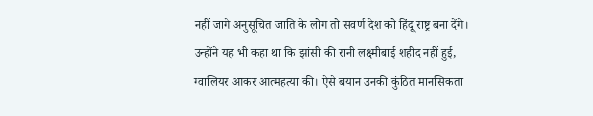नहीं जागे अनुसूचित जाति के लोग तो सवर्ण देश को हिंदू राष्ट्र बना देंगे। उन्होंने यह भी कहा था कि झांसी की रानी लक्ष्मीबाई शहीद नहीं हुई, ग्वालियर आकर आत्महत्या की। ऐसे बयान उनकी कुंठित मानसिकता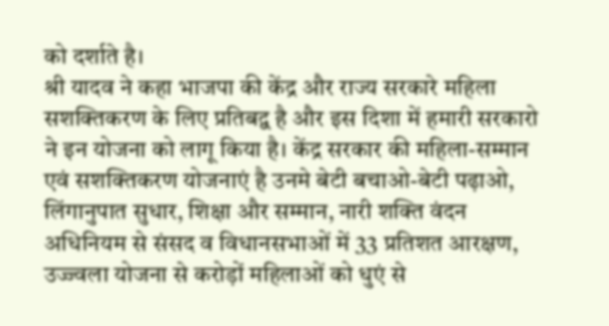को दर्शाते है।
श्री यादव ने कहा भाजपा की केंद्र और राज्य सरकारे महिला सशक्तिकरण के लिए प्रतिबद्व है और इस दिशा में हमारी सरकारो ने इन योजना को लागू किया है। केंद्र सरकार की महिला-सम्मान एवं सशक्तिकरण योजनाएं है उनमे बेटी बचाओ-बेटी पढ़ाओ, लिंगानुपात सुधार, शिक्षा और सम्मान, नारी शक्ति वंदन अधिनियम से संसद व विधानसभाओं में 33 प्रतिशत आरक्षण, उज्ज्वला योजना से करोड़ों महिलाओं को धुएं से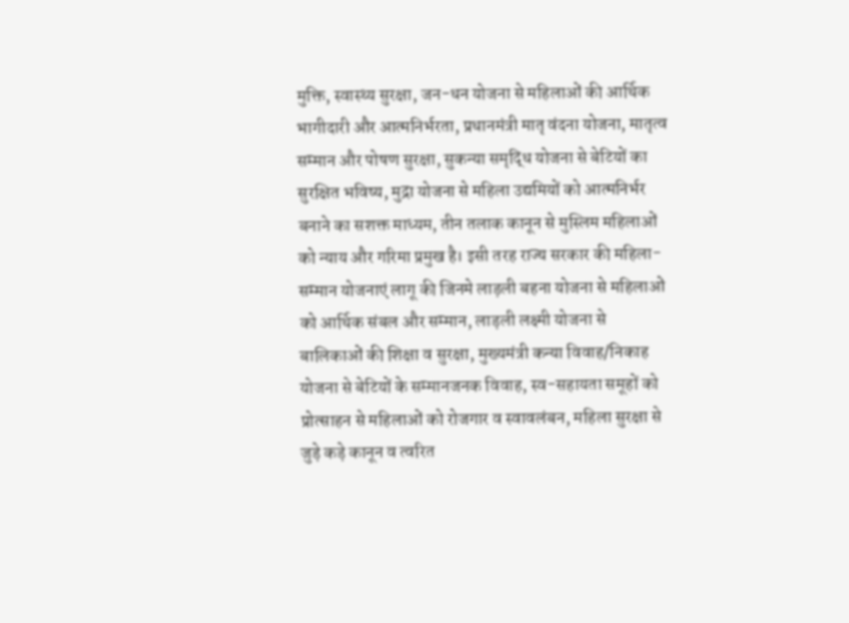मुक्ति, स्वास्थ्य सुरक्षा, जन-धन योजना से महिलाओं की आर्थिक भागीदारी और आत्मनिर्भरता, प्रधानमंत्री मातृ वंदना योजना, मातृत्व सम्मान और पोषण सुरक्षा, सुकन्या समृद्धि योजना से बेटियों का सुरक्षित भविष्य, मुद्रा योजना से महिला उद्यमियों को आत्मनिर्भर बनाने का सशक्त माध्यम, तीन तलाक कानून से मुस्लिम महिलाओं को न्याय और गरिमा प्रमुख है। इसी तरह राज्य सरकार की महिला-सम्मान योजनाएं लागू की जिनमे लाड़ली बहना योजना से महिलाओं को आर्थिक संबल और सम्मान, लाड़ली लक्ष्मी योजना से बालिकाओं की शिक्षा व सुरक्षा, मुख्यमंत्री कन्या विवाह/निकाह योजना से बेटियों के सम्मानजनक विवाह, स्व-सहायता समूहों को प्रोत्साहन से महिलाओं को रोजगार व स्वावलंबन, महिला सुरक्षा से जुड़े कड़े कानून व त्वरित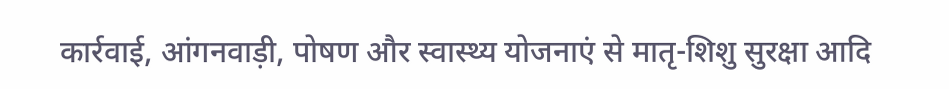कार्रवाई, आंगनवाड़ी, पोषण और स्वास्थ्य योजनाएं से मातृ-शिशु सुरक्षा आदि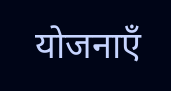योजनाएँ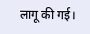लागू की गई।